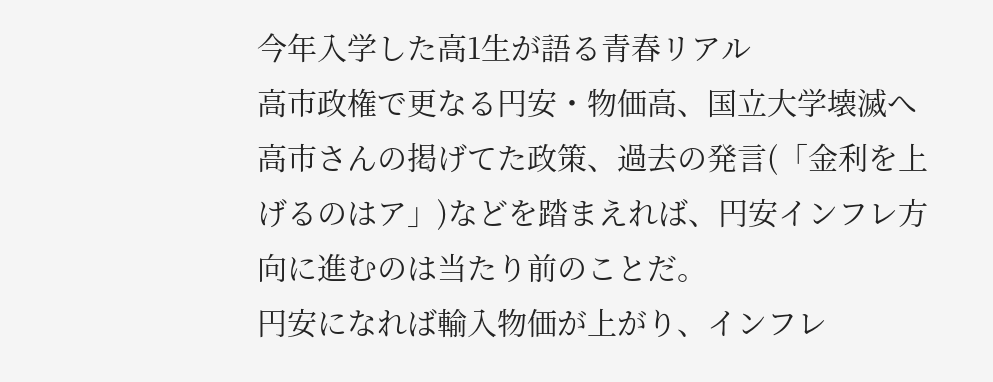今年入学した高1生が語る青春リアル
高市政権で更なる円安・物価高、国立大学壊滅へ
高市さんの掲げてた政策、過去の発言(「金利を上げるのはア」)などを踏まえれば、円安インフレ方向に進むのは当たり前のことだ。
円安になれば輸入物価が上がり、インフレ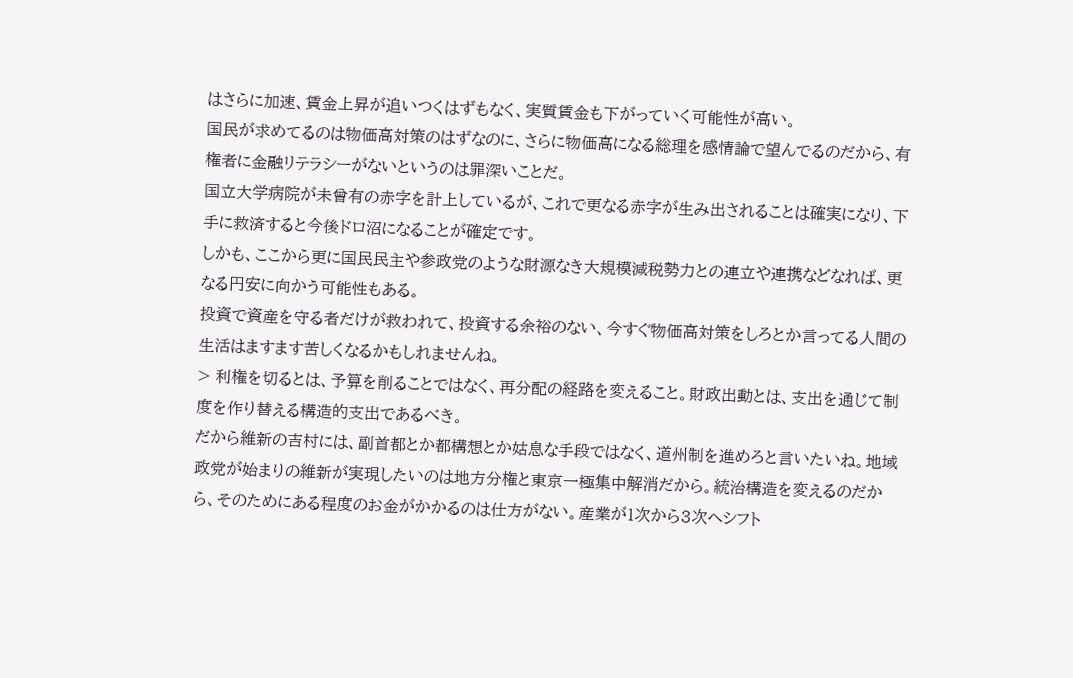はさらに加速、賃金上昇が追いつくはずもなく、実質賃金も下がっていく可能性が高い。
国民が求めてるのは物価高対策のはずなのに、さらに物価高になる総理を感情論で望んでるのだから、有権者に金融リテラシーがないというのは罪深いことだ。
国立大学病院が未曾有の赤字を計上しているが、これで更なる赤字が生み出されることは確実になり、下手に救済すると今後ドロ沼になることが確定です。
しかも、ここから更に国民民主や参政党のような財源なき大規模減税勢力との連立や連携などなれば、更なる円安に向かう可能性もある。
投資で資産を守る者だけが救われて、投資する余裕のない、今すぐ物価高対策をしろとか言ってる人間の生活はますます苦しくなるかもしれませんね。
> 利権を切るとは、予算を削ることではなく、再分配の経路を変えること。財政出動とは、支出を通じて制度を作り替える構造的支出であるべき。
だから維新の吉村には、副首都とか都構想とか姑息な手段ではなく、道州制を進めろと言いたいね。地域政党が始まりの維新が実現したいのは地方分権と東京一極集中解消だから。統治構造を変えるのだから、そのためにある程度のお金がかかるのは仕方がない。産業が1次から3次へシフト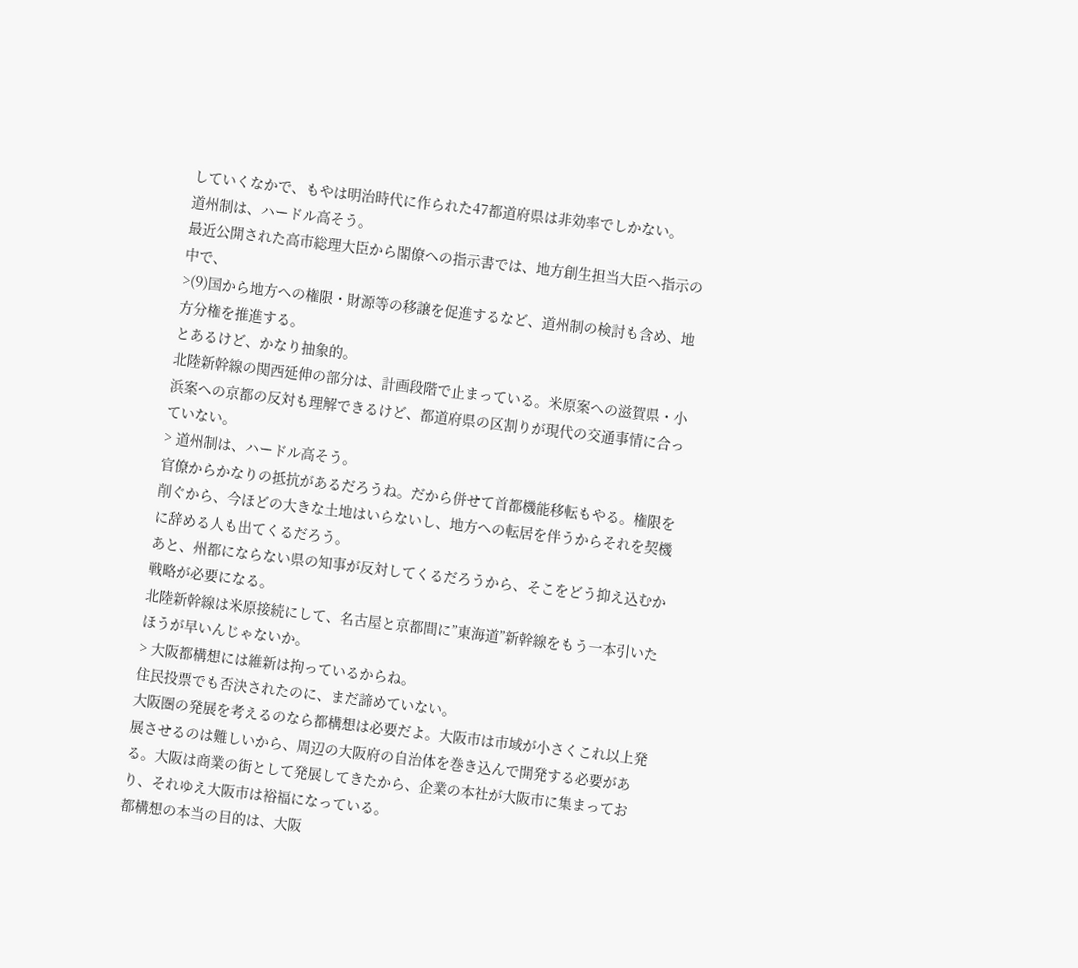していくなかで、もやは明治時代に作られた47都道府県は非効率でしかない。
道州制は、ハードル高そう。
最近公開された高市総理大臣から閣僚への指示書では、地方創生担当大臣へ指示の中で、
>(9)国から地方への権限・財源等の移譲を促進するなど、道州制の検討も含め、地方分権を推進する。
とあるけど、かなり抽象的。
北陸新幹線の関西延伸の部分は、計画段階で止まっている。米原案への滋賀県・小浜案への京都の反対も理解できるけど、都道府県の区割りが現代の交通事情に合っていない。
> 道州制は、ハードル高そう。
官僚からかなりの抵抗があるだろうね。だから併せて首都機能移転もやる。権限を削ぐから、今ほどの大きな土地はいらないし、地方への転居を伴うからそれを契機に辞める人も出てくるだろう。
あと、州都にならない県の知事が反対してくるだろうから、そこをどう抑え込むか戦略が必要になる。
北陸新幹線は米原接続にして、名古屋と京都間に”東海道”新幹線をもう一本引いたほうが早いんじゃないか。
> 大阪都構想には維新は拘っているからね。
住民投票でも否決されたのに、まだ諦めていない。
大阪圏の発展を考えるのなら都構想は必要だよ。大阪市は市域が小さくこれ以上発展させるのは難しいから、周辺の大阪府の自治体を巻き込んで開発する必要がある。大阪は商業の街として発展してきたから、企業の本社が大阪市に集まっており、それゆえ大阪市は裕福になっている。
都構想の本当の目的は、大阪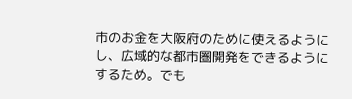市のお金を大阪府のために使えるようにし、広域的な都市圏開発をできるようにするため。でも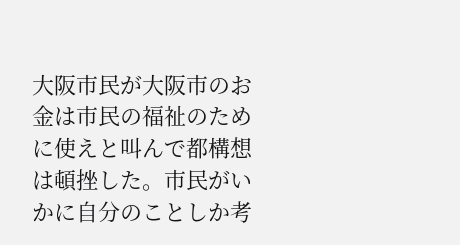大阪市民が大阪市のお金は市民の福祉のために使えと叫んで都構想は頓挫した。市民がいかに自分のことしか考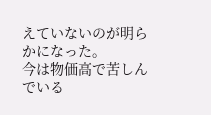えていないのが明らかになった。
今は物価高で苦しんでいる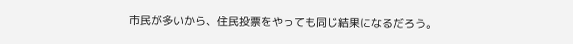市民が多いから、住民投票をやっても同じ結果になるだろう。